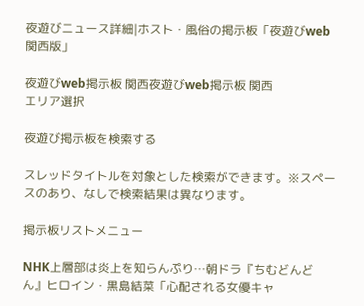夜遊びニュース詳細|ホスト・風俗の掲示板「夜遊びweb関西版」

夜遊びweb掲示板 関西夜遊びweb掲示板 関西
エリア選択

夜遊び掲示板を検索する

スレッドタイトルを対象とした検索ができます。※スペースのあり、なしで検索結果は異なります。

掲示板リストメニュー

NHK上層部は炎上を知らんぷり…朝ドラ『ちむどんどん』ヒロイン・黒島結菜「心配される女優キャ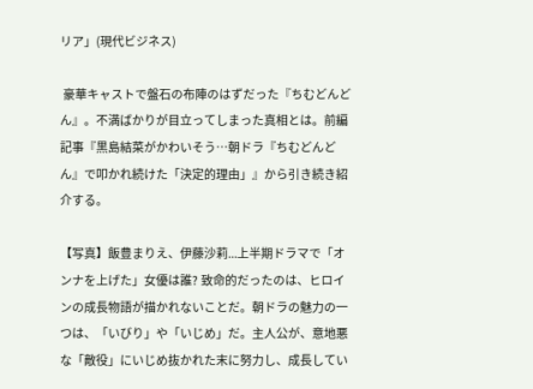リア」(現代ビジネス)

 豪華キャストで盤石の布陣のはずだった『ちむどんどん』。不満ばかりが目立ってしまった真相とは。前編記事『黒島結菜がかわいそう…朝ドラ『ちむどんどん』で叩かれ続けた「決定的理由」』から引き続き紹介する。

【写真】飯豊まりえ、伊藤沙莉...上半期ドラマで「オンナを上げた」女優は誰? 致命的だったのは、ヒロインの成長物語が描かれないことだ。朝ドラの魅力の一つは、「いびり」や「いじめ」だ。主人公が、意地悪な「敵役」にいじめ抜かれた末に努力し、成長してい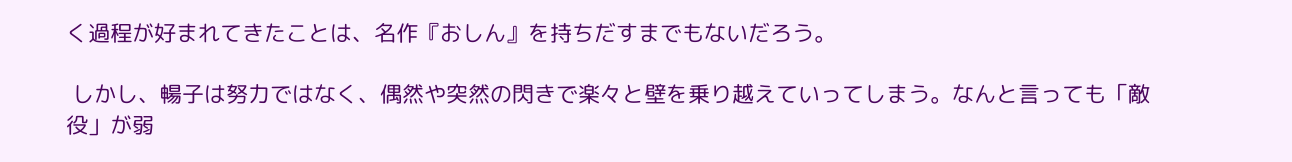く過程が好まれてきたことは、名作『おしん』を持ちだすまでもないだろう。

 しかし、暢子は努力ではなく、偶然や突然の閃きで楽々と壁を乗り越えていってしまう。なんと言っても「敵役」が弱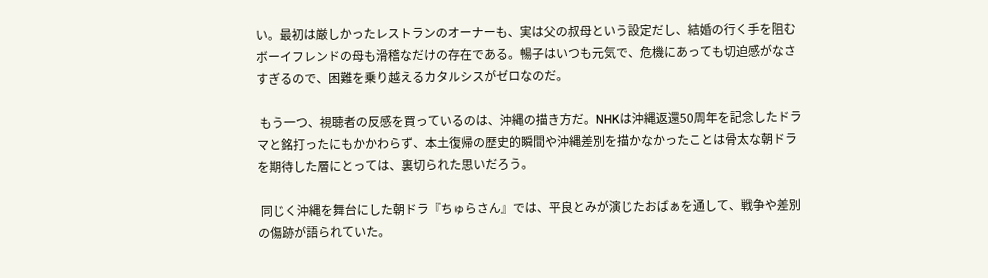い。最初は厳しかったレストランのオーナーも、実は父の叔母という設定だし、結婚の行く手を阻むボーイフレンドの母も滑稽なだけの存在である。暢子はいつも元気で、危機にあっても切迫感がなさすぎるので、困難を乗り越えるカタルシスがゼロなのだ。

 もう一つ、視聴者の反感を買っているのは、沖縄の描き方だ。NHKは沖縄返還50周年を記念したドラマと銘打ったにもかかわらず、本土復帰の歴史的瞬間や沖縄差別を描かなかったことは骨太な朝ドラを期待した層にとっては、裏切られた思いだろう。

 同じく沖縄を舞台にした朝ドラ『ちゅらさん』では、平良とみが演じたおばぁを通して、戦争や差別の傷跡が語られていた。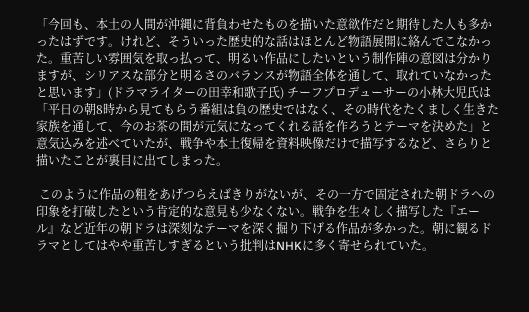「今回も、本土の人間が沖縄に背負わせたものを描いた意欲作だと期待した人も多かったはずです。けれど、そういった歴史的な話はほとんど物語展開に絡んでこなかった。重苦しい雰囲気を取っ払って、明るい作品にしたいという制作陣の意図は分かりますが、シリアスな部分と明るさのバランスが物語全体を通して、取れていなかったと思います」(ドラマライターの田幸和歌子氏) チーフプロデューサーの小林大児氏は「平日の朝8時から見てもらう番組は負の歴史ではなく、その時代をたくましく生きた家族を通して、今のお茶の間が元気になってくれる話を作ろうとテーマを決めた」と意気込みを述べていたが、戦争や本土復帰を資料映像だけで描写するなど、さらりと描いたことが裏目に出てしまった。

 このように作品の粗をあげつらえばきりがないが、その一方で固定された朝ドラへの印象を打破したという肯定的な意見も少なくない。戦争を生々しく描写した『エール』など近年の朝ドラは深刻なテーマを深く掘り下げる作品が多かった。朝に観るドラマとしてはやや重苦しすぎるという批判はNHKに多く寄せられていた。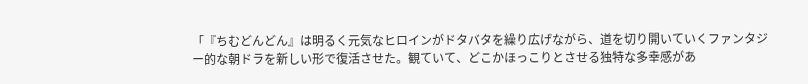「『ちむどんどん』は明るく元気なヒロインがドタバタを繰り広げながら、道を切り開いていくファンタジー的な朝ドラを新しい形で復活させた。観ていて、どこかほっこりとさせる独特な多幸感があ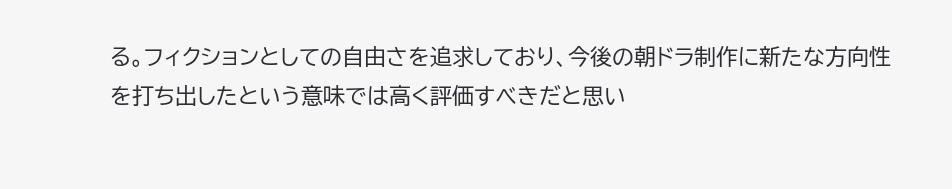る。フィクションとしての自由さを追求しており、今後の朝ドラ制作に新たな方向性を打ち出したという意味では高く評価すべきだと思い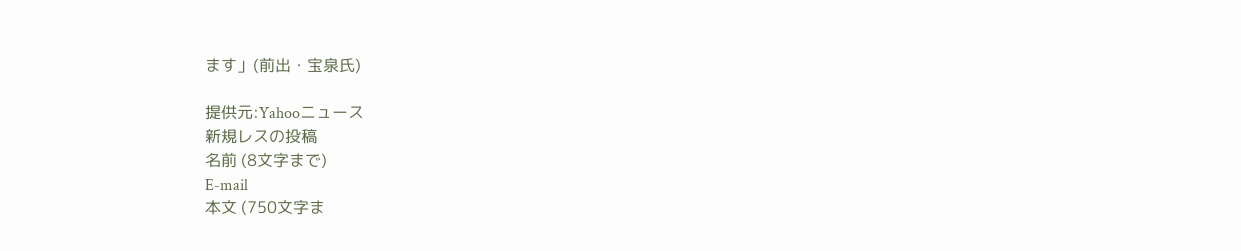ます」(前出・宝泉氏)

提供元:Yahooニュース
新規レスの投稿
名前 (8文字まで)
E-mail
本文 (750文字ま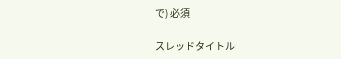で) 必須

スレッドタイトル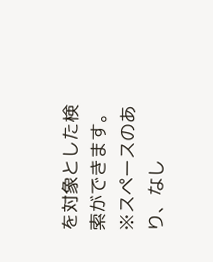を対象とした検索ができます。
※スペースのあり、なし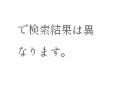で検索結果は異なります。